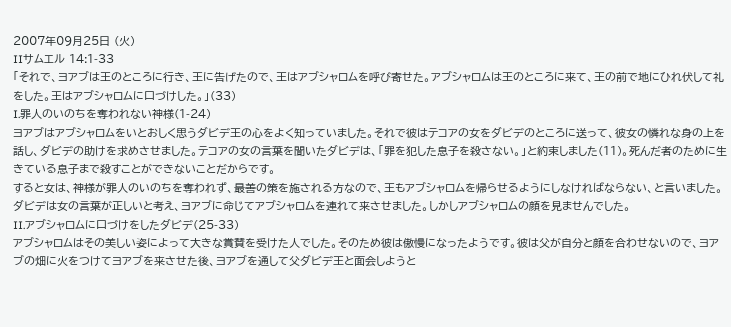2007年09月25日 (火)
IIサムエル 14:1-33
「それで、ヨアブは王のところに行き、王に告げたので、王はアブシャロムを呼び寄せた。アブシャロムは王のところに来て、王の前で地にひれ伏して礼をした。王はアブシャロムに口づけした。」(33)
I.罪人のいのちを奪われない神様(1-24)
ヨアブはアブシャロムをいとおしく思うダビデ王の心をよく知っていました。それで彼はテコアの女をダビデのところに送って、彼女の憐れな身の上を話し、ダビデの助けを求めさせました。テコアの女の言葉を聞いたダビデは、「罪を犯した息子を殺さない。」と約束しました(11)。死んだ者のために生きている息子まで殺すことができないことだからです。
すると女は、神様が罪人のいのちを奪われず、最善の策を施される方なので、王もアブシャロムを帰らせるようにしなければならない、と言いました。ダビデは女の言葉が正しいと考え、ヨアブに命じてアブシャロムを連れて来させました。しかしアブシャロムの顔を見ませんでした。
II.アブシャロムに口づけをしたダビデ(25-33)
アブシャロムはその美しい姿によって大きな賞賛を受けた人でした。そのため彼は傲慢になったようです。彼は父が自分と顔を合わせないので、ヨアブの畑に火をつけてヨアブを来させた後、ヨアブを通して父ダビデ王と面会しようと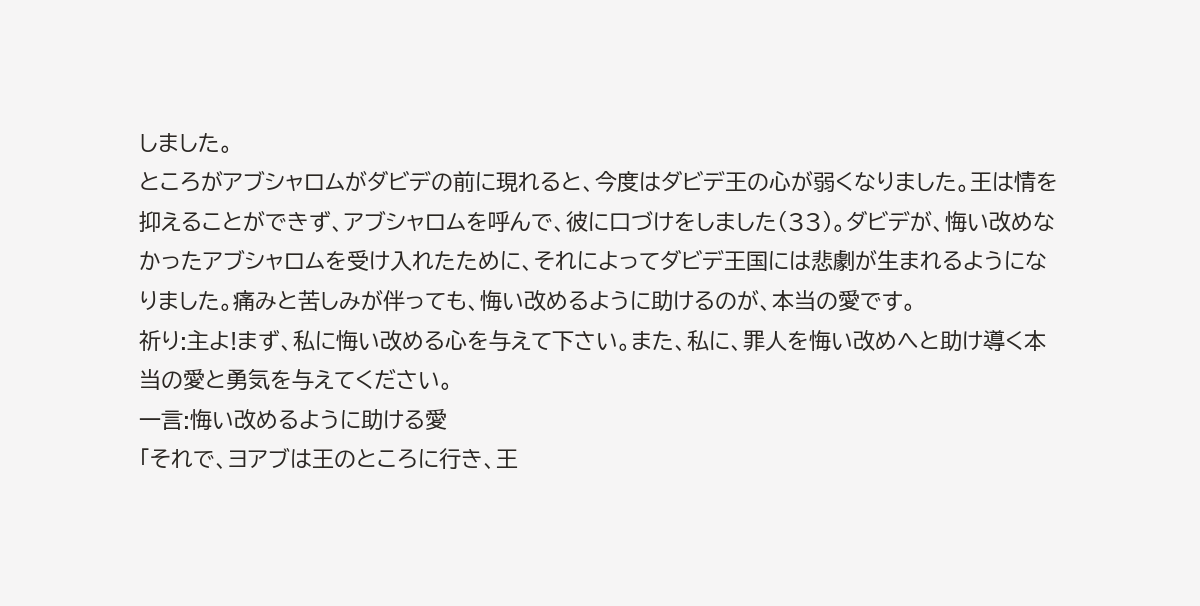しました。
ところがアブシャロムがダビデの前に現れると、今度はダビデ王の心が弱くなりました。王は情を抑えることができず、アブシャロムを呼んで、彼に口づけをしました(33)。ダビデが、悔い改めなかったアブシャロムを受け入れたために、それによってダビデ王国には悲劇が生まれるようになりました。痛みと苦しみが伴っても、悔い改めるように助けるのが、本当の愛です。
祈り:主よ!まず、私に悔い改める心を与えて下さい。また、私に、罪人を悔い改めへと助け導く本当の愛と勇気を与えてください。
一言:悔い改めるように助ける愛
「それで、ヨアブは王のところに行き、王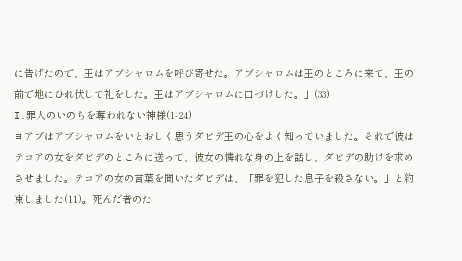に告げたので、王はアブシャロムを呼び寄せた。アブシャロムは王のところに来て、王の前で地にひれ伏して礼をした。王はアブシャロムに口づけした。」(33)
I.罪人のいのちを奪われない神様(1-24)
ヨアブはアブシャロムをいとおしく思うダビデ王の心をよく知っていました。それで彼はテコアの女をダビデのところに送って、彼女の憐れな身の上を話し、ダビデの助けを求めさせました。テコアの女の言葉を聞いたダビデは、「罪を犯した息子を殺さない。」と約束しました(11)。死んだ者のた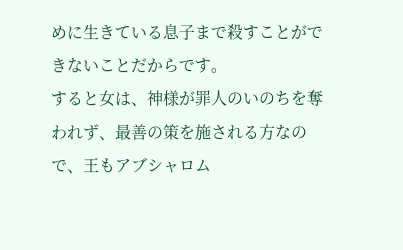めに生きている息子まで殺すことができないことだからです。
すると女は、神様が罪人のいのちを奪われず、最善の策を施される方なので、王もアブシャロム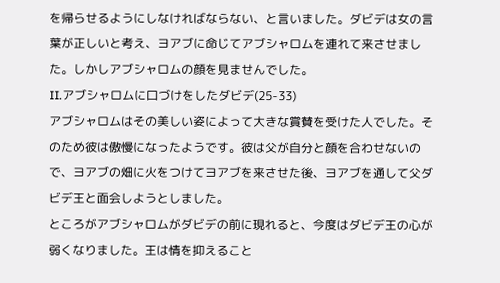を帰らせるようにしなければならない、と言いました。ダビデは女の言葉が正しいと考え、ヨアブに命じてアブシャロムを連れて来させました。しかしアブシャロムの顔を見ませんでした。
II.アブシャロムに口づけをしたダビデ(25-33)
アブシャロムはその美しい姿によって大きな賞賛を受けた人でした。そのため彼は傲慢になったようです。彼は父が自分と顔を合わせないので、ヨアブの畑に火をつけてヨアブを来させた後、ヨアブを通して父ダビデ王と面会しようとしました。
ところがアブシャロムがダビデの前に現れると、今度はダビデ王の心が弱くなりました。王は情を抑えること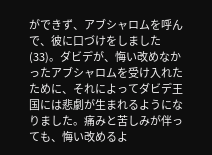ができず、アブシャロムを呼んで、彼に口づけをしました(33)。ダビデが、悔い改めなかったアブシャロムを受け入れたために、それによってダビデ王国には悲劇が生まれるようになりました。痛みと苦しみが伴っても、悔い改めるよ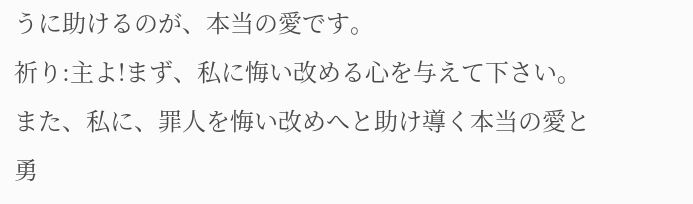うに助けるのが、本当の愛です。
祈り:主よ!まず、私に悔い改める心を与えて下さい。また、私に、罪人を悔い改めへと助け導く本当の愛と勇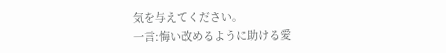気を与えてください。
一言:悔い改めるように助ける愛